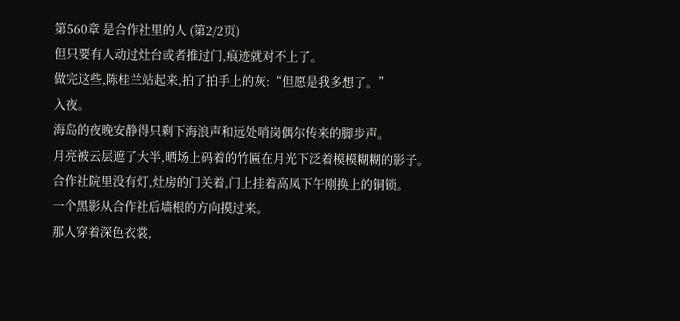第560章 是合作社里的人 (第2/2页)
但只要有人动过灶台或者推过门,痕迹就对不上了。
做完这些,陈桂兰站起来,拍了拍手上的灰:“但愿是我多想了。”
入夜。
海岛的夜晚安静得只剩下海浪声和远处哨岗偶尔传来的脚步声。
月亮被云层遮了大半,晒场上码着的竹匾在月光下泛着模模糊糊的影子。
合作社院里没有灯,灶房的门关着,门上挂着高凤下午刚换上的铜锁。
一个黑影从合作社后墙根的方向摸过来。
那人穿着深色衣裳,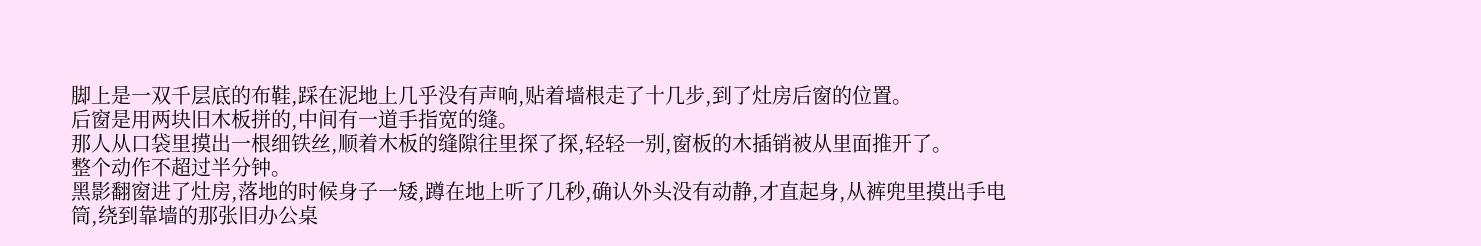脚上是一双千层底的布鞋,踩在泥地上几乎没有声响,贴着墙根走了十几步,到了灶房后窗的位置。
后窗是用两块旧木板拼的,中间有一道手指宽的缝。
那人从口袋里摸出一根细铁丝,顺着木板的缝隙往里探了探,轻轻一别,窗板的木插销被从里面推开了。
整个动作不超过半分钟。
黑影翻窗进了灶房,落地的时候身子一矮,蹲在地上听了几秒,确认外头没有动静,才直起身,从裤兜里摸出手电筒,绕到靠墙的那张旧办公桌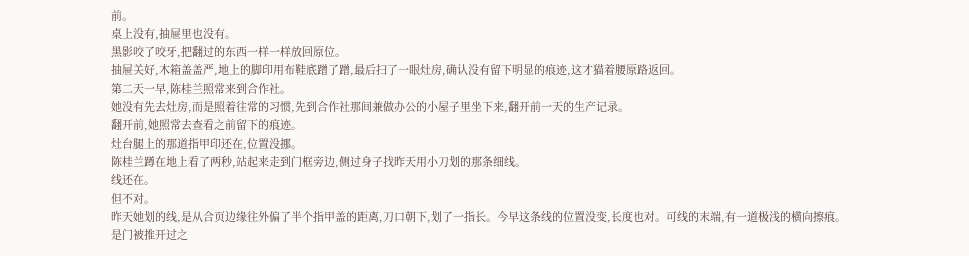前。
桌上没有,抽屉里也没有。
黑影咬了咬牙,把翻过的东西一样一样放回原位。
抽屉关好,木箱盖盖严,地上的脚印用布鞋底蹭了蹭,最后扫了一眼灶房,确认没有留下明显的痕迹,这才猫着腰原路返回。
第二天一早,陈桂兰照常来到合作社。
她没有先去灶房,而是照着往常的习惯,先到合作社那间兼做办公的小屋子里坐下来,翻开前一天的生产记录。
翻开前,她照常去查看之前留下的痕迹。
灶台腿上的那道指甲印还在,位置没挪。
陈桂兰蹲在地上看了两秒,站起来走到门框旁边,侧过身子找昨天用小刀划的那条细线。
线还在。
但不对。
昨天她划的线,是从合页边缘往外偏了半个指甲盖的距离,刀口朝下,划了一指长。今早这条线的位置没变,长度也对。可线的末端,有一道极浅的横向擦痕。
是门被推开过之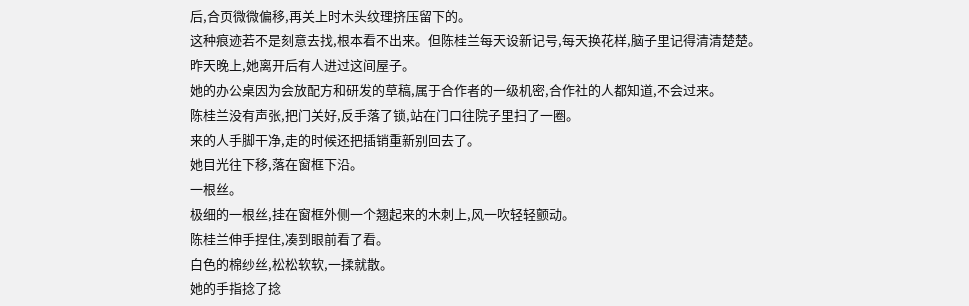后,合页微微偏移,再关上时木头纹理挤压留下的。
这种痕迹若不是刻意去找,根本看不出来。但陈桂兰每天设新记号,每天换花样,脑子里记得清清楚楚。
昨天晚上,她离开后有人进过这间屋子。
她的办公桌因为会放配方和研发的草稿,属于合作者的一级机密,合作社的人都知道,不会过来。
陈桂兰没有声张,把门关好,反手落了锁,站在门口往院子里扫了一圈。
来的人手脚干净,走的时候还把插销重新别回去了。
她目光往下移,落在窗框下沿。
一根丝。
极细的一根丝,挂在窗框外侧一个翘起来的木刺上,风一吹轻轻颤动。
陈桂兰伸手捏住,凑到眼前看了看。
白色的棉纱丝,松松软软,一揉就散。
她的手指捻了捻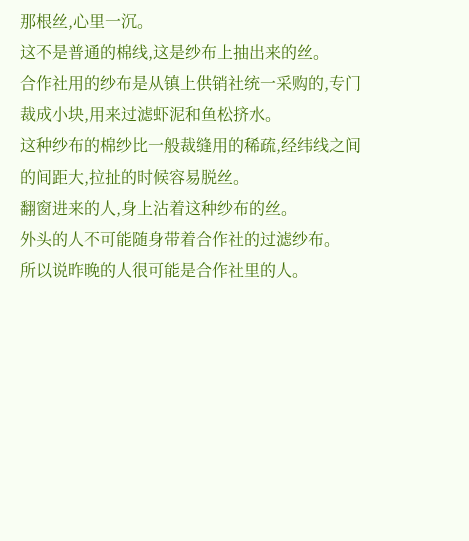那根丝,心里一沉。
这不是普通的棉线,这是纱布上抽出来的丝。
合作社用的纱布是从镇上供销社统一采购的,专门裁成小块,用来过滤虾泥和鱼松挤水。
这种纱布的棉纱比一般裁缝用的稀疏,经纬线之间的间距大,拉扯的时候容易脱丝。
翻窗进来的人,身上沾着这种纱布的丝。
外头的人不可能随身带着合作社的过滤纱布。
所以说昨晚的人很可能是合作社里的人。